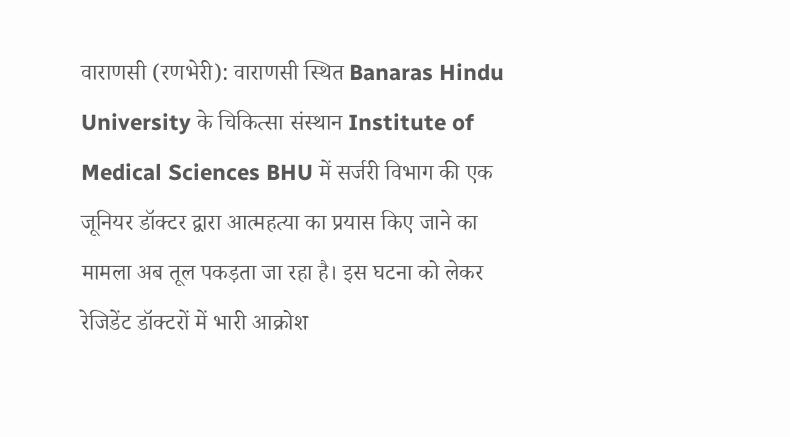वाराणसी (रणभेरी): वाराणसी स्थित Banaras Hindu University के चिकित्सा संस्थान Institute of Medical Sciences BHU में सर्जरी विभाग की एक जूनियर डॉक्टर द्वारा आत्महत्या का प्रयास किए जाने का मामला अब तूल पकड़ता जा रहा है। इस घटना को लेकर रेजिडेंट डॉक्टरों में भारी आक्रोश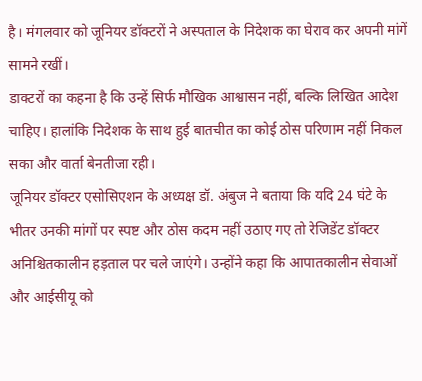है। मंगलवार को जूनियर डॉक्टरों ने अस्पताल के निदेशक का घेराव कर अपनी मांगें सामने रखीं।
डाक्टरों का कहना है कि उन्हें सिर्फ मौखिक आश्वासन नहीं, बल्कि लिखित आदेश चाहिए। हालांकि निदेशक के साथ हुई बातचीत का कोई ठोस परिणाम नहीं निकल सका और वार्ता बेनतीजा रही।
जूनियर डॉक्टर एसोसिएशन के अध्यक्ष डॉ. अंबुज ने बताया कि यदि 24 घंटे के भीतर उनकी मांगों पर स्पष्ट और ठोस कदम नहीं उठाए गए तो रेजिडेंट डॉक्टर अनिश्चितकालीन हड़ताल पर चले जाएंगे। उन्होंने कहा कि आपातकालीन सेवाओं और आईसीयू को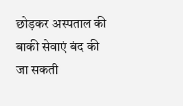छोड़कर अस्पताल की बाकी सेवाएं बंद की जा सकती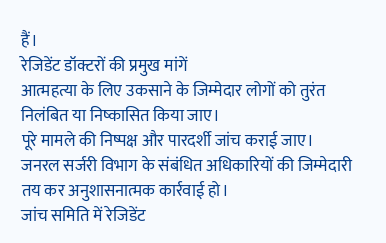हैं।
रेजिडेंट डॉक्टरों की प्रमुख मांगें
आत्महत्या के लिए उकसाने के जिम्मेदार लोगों को तुरंत निलंबित या निष्कासित किया जाए।
पूरे मामले की निष्पक्ष और पारदर्शी जांच कराई जाए।
जनरल सर्जरी विभाग के संबंधित अधिकारियों की जिम्मेदारी तय कर अनुशासनात्मक कार्रवाई हो।
जांच समिति में रेजिडेंट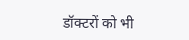डॉक्टरों को भी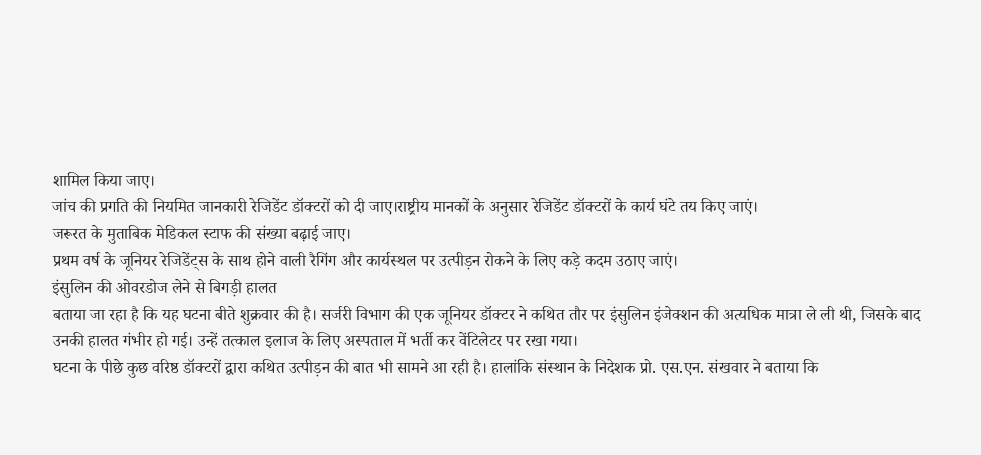शामिल किया जाए।
जांच की प्रगति की नियमित जानकारी रेजिडेंट डॉक्टरों को दी जाए।राष्ट्रीय मानकों के अनुसार रेजिडेंट डॉक्टरों के कार्य घंटे तय किए जाएं।
जरूरत के मुताबिक मेडिकल स्टाफ की संख्या बढ़ाई जाए।
प्रथम वर्ष के जूनियर रेजिडेंट्स के साथ होने वाली रैगिंग और कार्यस्थल पर उत्पीड़न रोकने के लिए कड़े कदम उठाए जाएं।
इंसुलिन की ओवरडोज लेने से बिगड़ी हालत
बताया जा रहा है कि यह घटना बीते शुक्रवार की है। सर्जरी विभाग की एक जूनियर डॉक्टर ने कथित तौर पर इंसुलिन इंजेक्शन की अत्यधिक मात्रा ले ली थी, जिसके बाद उनकी हालत गंभीर हो गई। उन्हें तत्काल इलाज के लिए अस्पताल में भर्ती कर वेंटिलेटर पर रखा गया।
घटना के पीछे कुछ वरिष्ठ डॉक्टरों द्वारा कथित उत्पीड़न की बात भी सामने आ रही है। हालांकि संस्थान के निदेशक प्रो. एस.एन. संखवार ने बताया कि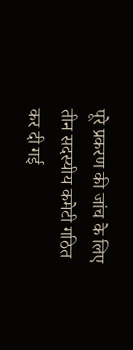पूरे प्रकरण की जांच के लिए तीन सदस्यीय कमेटी गठित कर दी गई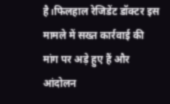है।फिलहाल रेजिडेंट डॉक्टर इस मामले में सख्त कार्रवाई की मांग पर अड़े हुए हैं और आंदोलन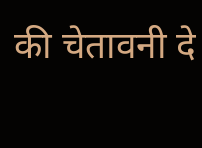की चेतावनी दे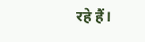रहे हैं।